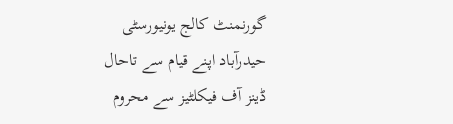گورنمنٹ کالج یونیورسٹی حیدرآباد اپنے قیام سے تاحال ڈینز آف فیکلٹیز سے محروم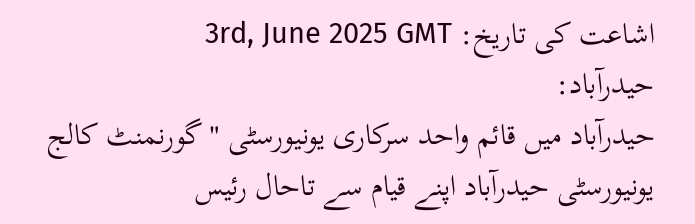اشاعت کی تاریخ: 3rd, June 2025 GMT
حیدرآباد:
حیدرآباد میں قائم واحد سرکاری یونیورسٹی "گورنمنٹ کالج یونیورسٹی حیدرآباد اپنے قیام سے تاحال رئیس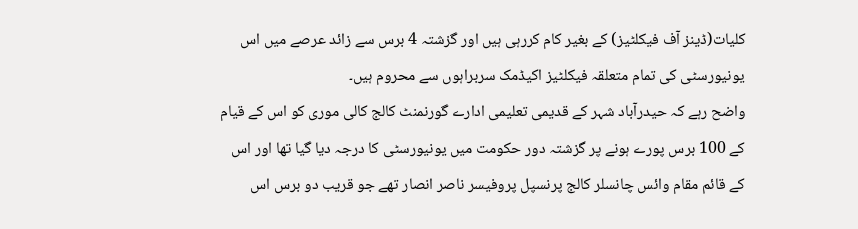کلیات(ڈینز آف فیکلٹیز) کے بغیر کام کررہی ہیں اور گزشتہ 4 برس سے زائد عرصے میں اس یونیورسٹی کی تمام متعلقہ فیکلٹیز اکیڈمک سربراہوں سے محروم ہیں۔
واضح رہے کہ حیدرآباد شہر کے قدیمی تعلیمی ادارے گورنمنٹ کالج کالی موری کو اس کے قیام کے 100 برس پورے ہونے پر گزشتہ دور حکومت میں یونیورسٹی کا درجہ دیا گیا تھا اور اس کے قائم مقام وائس چانسلر کالج پرنسپل پروفیسر ناصر انصار تھے جو قریب دو برس اس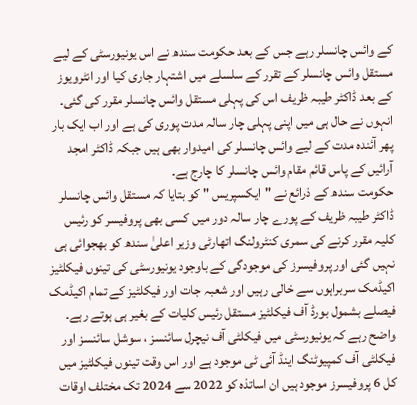کے وائس چانسلر رہے جس کے بعد حکومت سندھ نے اس یونیورسٹی کے لیے مستقل وائس چانسلر کے تقرر کے سلسلے میں اشتہار جاری کیا اور انٹرویوز کے بعد ڈاکٹر طیبہ ظریف اس کی پہلی مستقل وائس چانسلر مقرر کی گئی۔
انہوں نے حال ہی میں اپنی پہلی چار سالہ مدت پوری کی ہے اور اب ایک بار پھر آئندہ مدت کے لیے وائس چانسلر کی امیدوار بھی ہیں جبکہ ڈاکٹر امجد آرائیں کے پاس قائم مقام وائس چانسلر کا چارج ہے۔
حکومت سندھ کے ذرائع نے "ایکسپریس " کو بتایا کہ مستقل وائس چانسلر ڈاکٹر طیبہ ظریف کے پورے چار سالہ دور میں کسی بھی پروفیسر کو رئیس کلیہ مقرر کرنے کی سمری کنٹرولنگ اتھارٹی وزیر اعلیٰ سندھ کو بھجوائی ہی نہیں گئی اور پروفیسرز کی موجودگی کے باوجود یونیورسٹی کی تینوں فیکلٹیز اکیڈمک سربراہوں سے خالی رہیں اور شعبہ جات اور فیکلٹیز کے تمام اکیڈمک فیصلے بشمول بورڈ آف فیکلٹیز مستقل رئیس کلیات کے بغیر ہی ہوتے رہے۔
واضح رہے کہ یونیورسٹی میں فیکلٹی آف نیچرل سائنسز ، سوشل سائنسز اور فیکلٹی آف کمپیوٹنگ اینڈ آئی ٹی موجود ہے اور اس وقت تینوں فیکلٹیز میں کل 6 پروفیسرز موجود ہیں ان اساتذہ کو 2022 سے 2024 تک مختلف اوقات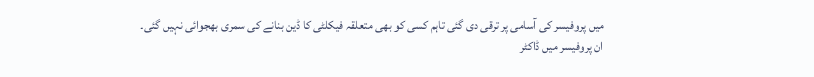میں پروفیسر کی آسامی پر ترقی دی گئی تاہم کسی کو بھی متعلقہ فیکلٹی کا ڈین بنانے کی سمری بھجوائی نہیں گئی۔
ان پروفیسر میں ڈاکٹر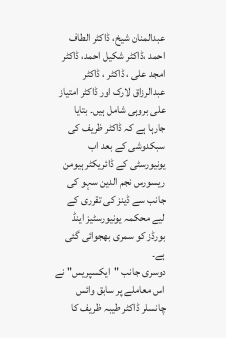عبدالمنان شیخ، ڈاکٹر الطاف احمد ،ڈاکٹر شکیل احمد، ڈاکٹر امجد علی ، ڈاکٹر ، ڈاکٹر عبدالرزاق لارک اور ڈاکٹر امتیاز علی بروہی شامل ہیں۔ بتایا جارہا ہے کہ ڈاکٹر ظریف کی سبکدوشی کے بعد اب یونیورسٹی کے ڈائریکٹر ہیومن ریسورس نجم الدین سہو کی جانب سے ڈینز کی تقرری کے لیے محکمہ یونیورسٹیز اینڈ بورڈز کو سمری بھجوائی گئی ہے۔
دوسری جانب "ایکسپریس" نے اس معاملے پر سابق وائس چانسلر ڈاکٹر طیبہ ظریف کا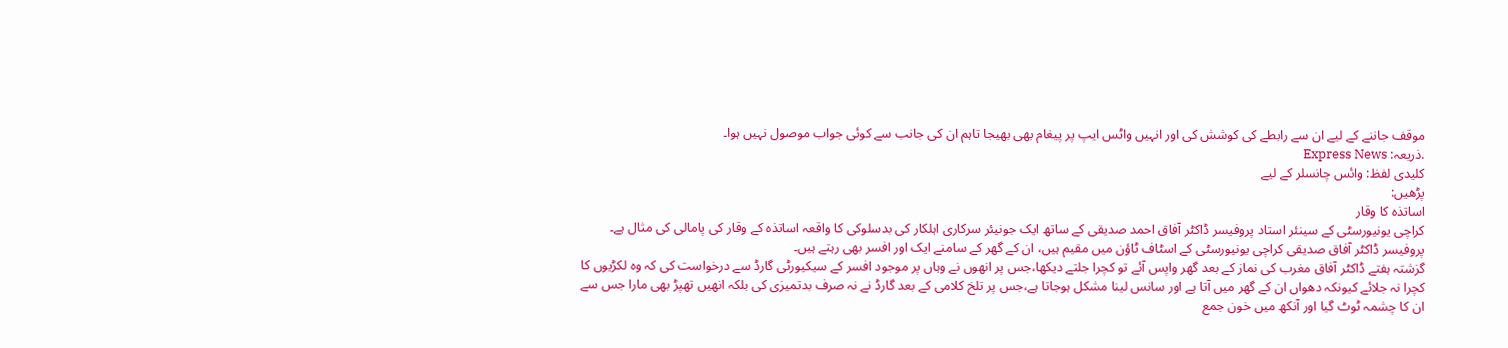موقف جاننے کے لیے ان سے رابطے کی کوشش کی اور انہیں واٹس ایپ پر پیغام بھی بھیجا تاہم ان کی جانب سے کوئی جواب موصول نہیں ہوا۔
.ذریعہ: Express News
کلیدی لفظ: وائس چانسلر کے لیے
پڑھیں:
اساتذہ کا وقار
کراچی یونیورسٹی کے سینئر استاد پروفیسر ڈاکٹر آفاق احمد صدیقی کے ساتھ ایک جونیئر سرکاری اہلکار کی بدسلوکی کا واقعہ اساتذہ کے وقار کی پامالی کی مثال ہے۔ پروفیسر ڈاکٹر آفاق صدیقی کراچی یونیورسٹی کے اسٹاف ٹاؤن میں مقیم ہیں، ان کے گھر کے سامنے ایک اور افسر بھی رہتے ہیں۔
گزشتہ ہفتے ڈاکٹر آفاق مغرب کی نماز کے بعد گھر واپس آئے تو کچرا جلتے دیکھا،جس پر انھوں نے وہاں پر موجود افسر کے سیکیورٹی گارڈ سے درخواست کی کہ وہ لکڑیوں کا کچرا نہ جلائے کیونکہ دھواں ان کے گھر میں آتا ہے اور سانس لینا مشکل ہوجاتا ہے،جس پر تلخ کلامی کے بعد گارڈ نے نہ صرف بدتمیزی کی بلکہ انھیں تھپڑ بھی مارا جس سے ان کا چشمہ ٹوٹ گیا اور آنکھ میں خون جمع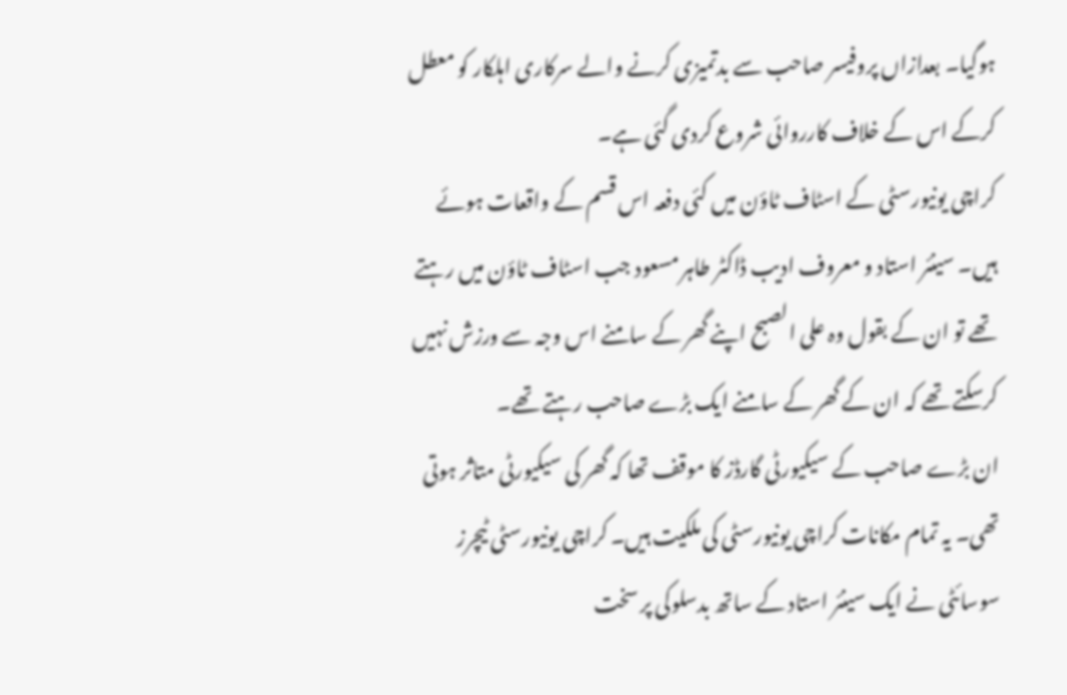ہوگیا۔ بعدازاں پروفیسر صاحب سے بدتمیزی کرنے والے سرکاری اہلکار کو معطل کرکے اس کے خلاف کارروائی شروع کردی گئی ہے۔
کراچی یونیورسٹی کے اسٹاف ٹاؤن میں کئی دفعہ اس قسم کے واقعات ہوئے ہیں۔ سینئر استاد و معروف ادیب ڈاکٹر طاہر مسعود جب اسٹاف ٹاؤن میں رہتے تھے تو ان کے بقول وہ علی الصبح اپنے گھر کے سامنے اس وجہ سے ورزش نہیں کرسکتے تھے کہ ان کے گھر کے سامنے ایک بڑے صاحب رہتے تھے۔
ان بڑے صاحب کے سیکیورٹی گارڈز کا موقف تھا کہ گھر کی سیکیورٹی متاثر ہوتی تھی۔ یہ تمام مکانات کراچی یونیورسٹی کی ملکیت ہیں۔ کراچی یونیورسٹی ٹیچرز سوسائٹی نے ایک سینئر استاد کے ساتھ بدسلوکی پر سخت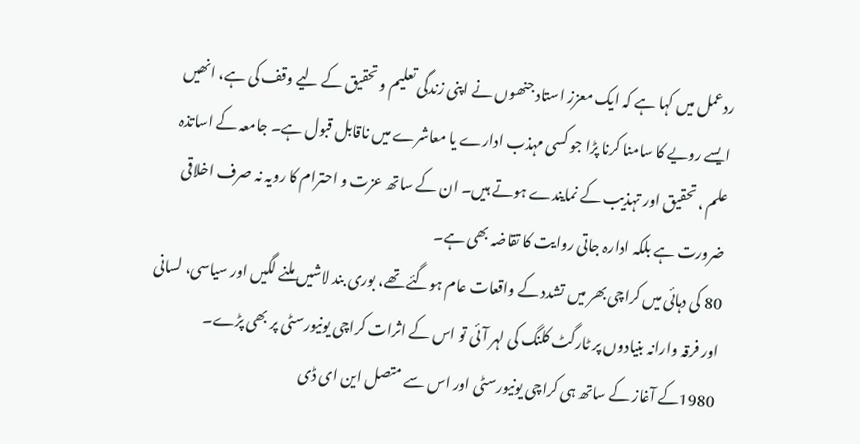ردعمل میں کہا ہے کہ ایک معزز استاد جنھوں نے اپنی زندگی تعلیم و تحقیق کے لیے وقف کی ہے، انھیں ایسے رویے کا سامنا کرنا پڑا جو کسی مہذب ادارے یا معاشرے میں ناقابل قبول ہے۔ جامعہ کے اساتذہ علم ، تحقیق اور تہذیب کے نمایندے ہوتے ہیں۔ ان کے ساتھ عزت و احترام کا رویہ نہ صرف اخلاقی ضرورت ہے بلکہ ادارہ جاتی روایت کا تقاضہ بھی ہے۔
80 کی دہائی میں کراچی بھر میں تشدد کے واقعات عام ہوگئے تھے، بوری بند لاشیں ملنے لگیں اور سیاسی، لسانی اور فرقہ وارانہ بنیادوں پر ٹارگٹ کلنگ کی لہر آئی تو اس کے اثرات کراچی یونیورسٹی پر بھی پڑے۔ 1980کے آغاز کے ساتھ ہی کراچی یونیورسٹی اور اس سے متصل این ای ڈی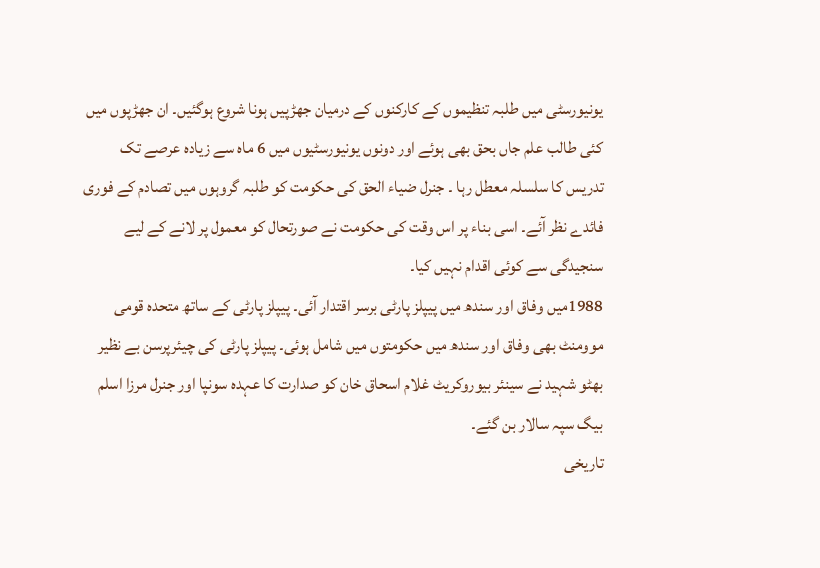یونیورسٹی میں طلبہ تنظیموں کے کارکنوں کے درمیان جھڑپیں ہونا شروع ہوگئیں۔ ان جھڑپوں میں کئی طالب علم جاں بحق بھی ہوئے اور دونوں یونیورسٹیوں میں 6 ماہ سے زیادہ عرصے تک تدریس کا سلسلہ معطل رہا ۔ جنرل ضیاء الحق کی حکومت کو طلبہ گروہوں میں تصادم کے فوری فائدے نظر آئے۔ اسی بناء پر اس وقت کی حکومت نے صورتحال کو معمول پر لانے کے لیے سنجیدگی سے کوئی اقدام نہیں کیا۔
1988میں وفاق اور سندھ میں پیپلز پارٹی برسر اقتدار آئی۔ پیپلز پارٹی کے ساتھ متحدہ قومی موومنٹ بھی وفاق اور سندھ میں حکومتوں میں شامل ہوئی۔ پیپلز پارٹی کی چیئرپرسن بے نظیر بھٹو شہید نے سینئر بیوروکریٹ غلام اسحاق خان کو صدارت کا عہدہ سونپا اور جنرل مرزا اسلم بیگ سپہ سالار بن گئے۔
تاریخی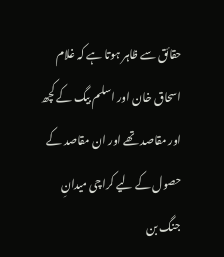حقائق سے ظاہر ہوتا ہے کہ غلام اسحاق خان اور اسلم بیگ کے کچھ اور مقاصد تھے اور ان مقاصد کے حصول کے لیے کراچی میدانِ جنگ بن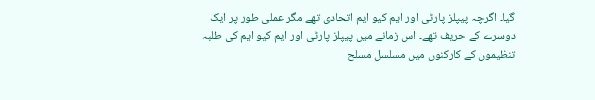گیا۔ اگرچہ پیپلز پارٹی اور ایم کیو ایم اتحادی تھے مگر عملی طور پر ایک دوسرے کے حریف تھے۔ اس زمانے میں پیپلز پارٹی اور ایم کیو ایم کی طلبہ تنظیموں کے کارکنوں میں مسلسل مسلح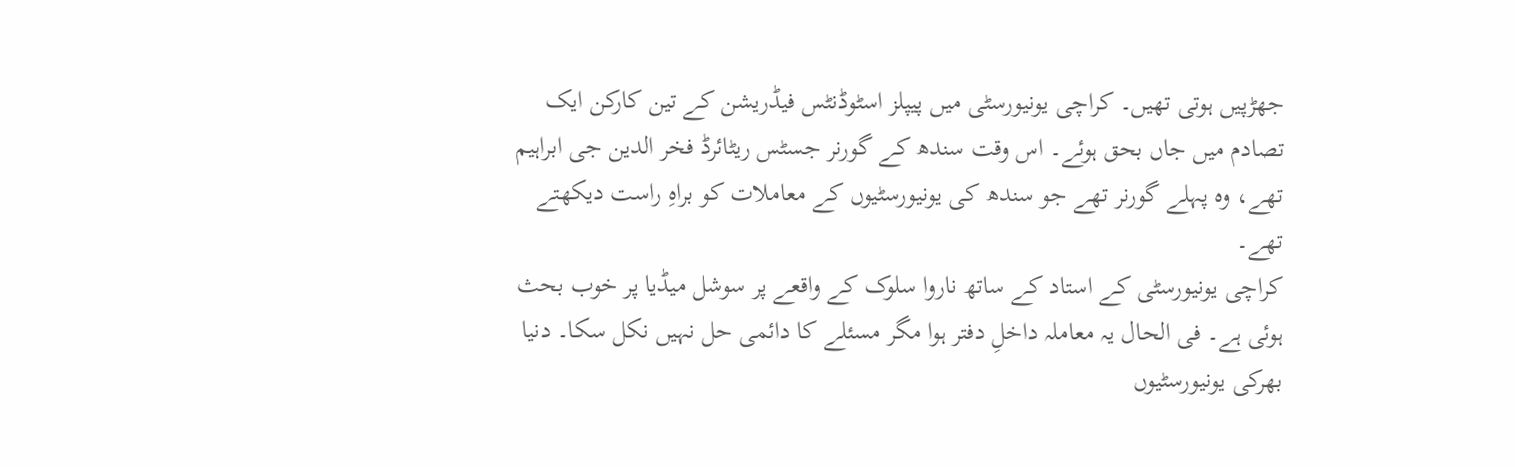جھڑپیں ہوتی تھیں۔ کراچی یونیورسٹی میں پیپلز اسٹوڈنٹس فیڈریشن کے تین کارکن ایک تصادم میں جاں بحق ہوئے۔ اس وقت سندھ کے گورنر جسٹس ریٹائرڈ فخر الدین جی ابراہیم تھے، وہ پہلے گورنر تھے جو سندھ کی یونیورسٹیوں کے معاملات کو براہِ راست دیکھتے تھے۔
کراچی یونیورسٹی کے استاد کے ساتھ ناروا سلوک کے واقعے پر سوشل میڈیا پر خوب بحث ہوئی ہے۔ فی الحال یہ معاملہ داخلِ دفتر ہوا مگر مسئلے کا دائمی حل نہیں نکل سکا۔ دنیا بھرکی یونیورسٹیوں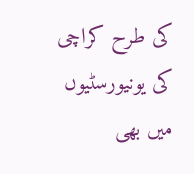کی طرح کراچی کی یونیورسٹیوں میں بھی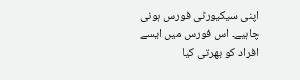اپنی سیکیورٹی فورس ہونی چاہیے۔ اس فورس میں ایسے افراد کو بھرتی کیا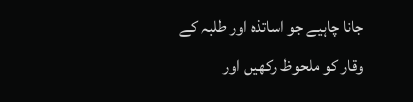جانا چاہیے جو اساتذہ اور طلبہ کے وقار کو ملحوظ رکھیں اور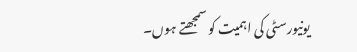یونیورسٹی کی اہمیت کو سمجھتے ہوں۔